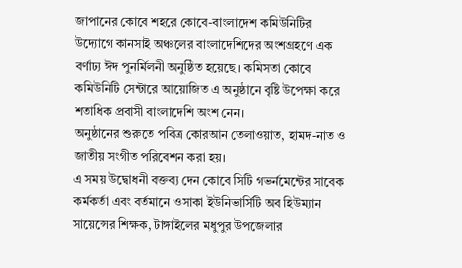জাপানের কোবে শহরে কোবে-বাংলাদেশ কমিউনিটির উদ্যোগে কানসাই অঞ্চলের বাংলাদেশিদের অংশগ্রহণে এক বর্ণাঢ্য ঈদ পুনর্মিলনী অনুষ্ঠিত হয়েছে। কমিসতা কোবে কমিউনিটি সেন্টারে আয়োজিত এ অনুষ্ঠানে বৃষ্টি উপেক্ষা করে শতাধিক প্রবাসী বাংলাদেশি অংশ নেন।
অনুষ্ঠানের শুরুতে পবিত্র কোরআন তেলাওয়াত, হামদ-নাত ও জাতীয় সংগীত পরিবেশন করা হয়।
এ সময় উদ্বোধনী বক্তব্য দেন কোবে সিটি গভর্নমেন্টের সাবেক কর্মকর্তা এবং বর্তমানে ওসাকা ইউনিভার্সিটি অব হিউম্যান সায়েন্সের শিক্ষক, টাঙ্গাইলের মধুপুর উপজেলার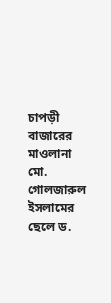চাপড়ী বাজারের মাওলানা মো. গোলজারুল ইসলামের ছেলে ড.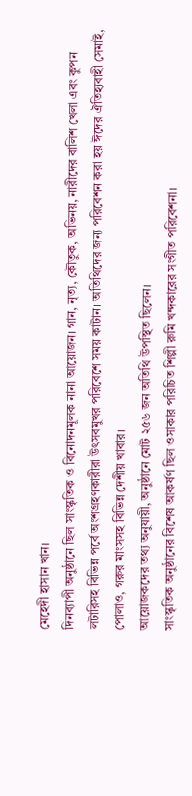মেহেদী হাসান খান।
দিনব্যাপী অনুষ্ঠানে ছিল সাংস্কৃতিক ও বিনোদনমূলক নানা আয়োজন। গান, নৃত্য, কৌতুক, অভিনয়, নারীদের বালিশ খেলা এবং কুপন লটারিসহ বিভিন্ন পর্বে অংশগ্রহণকারীরা উৎসবমুখর পরিবেশে সময় কাটান। অতিথিদের জন্য পরিবেশন করা হয় ঈদের ঐতিহ্যবাহী সেমাই, পোলাও, গরুর মাংসসহ বিভিন্ন দেশীয় খাবার।
আয়োজকদের তথ্য অনুযায়ী, অনুষ্ঠানে মোট ২৫৬ জন অতিথি উপস্থিত ছিলেন।
সাংস্কৃতিক অনুষ্ঠানের বিশেষ আকর্ষণ ছিল ওসাকার পরিচিত শিল্পী রুমি খন্দকারের সংগীত পরিবেশনা।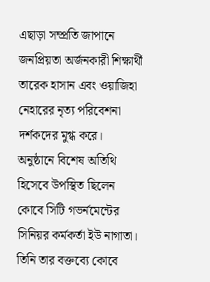এছাড়া সম্প্রতি জাপানে জনপ্রিয়তা অর্জনকারী শিক্ষার্থী তারেক হাসান এবং ওয়াজিহা নেহারের নৃত্য পরিবেশনা দর্শকদের মুগ্ধ করে।
অনুষ্ঠানে বিশেষ অতিথি হিসেবে উপস্থিত ছিলেন কোবে সিটি গভর্নমেন্টের সিনিয়র কর্মকর্তা ইউ নাগাতা। তিনি তার বক্তব্যে কোবে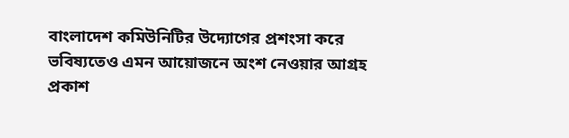বাংলাদেশ কমিউনিটির উদ্যোগের প্রশংসা করে ভবিষ্যতেও এমন আয়োজনে অংশ নেওয়ার আগ্রহ প্রকাশ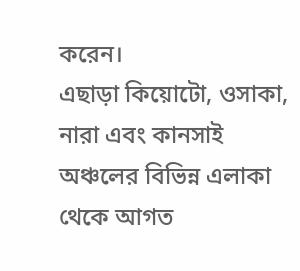করেন।
এছাড়া কিয়োটো, ওসাকা, নারা এবং কানসাই অঞ্চলের বিভিন্ন এলাকা থেকে আগত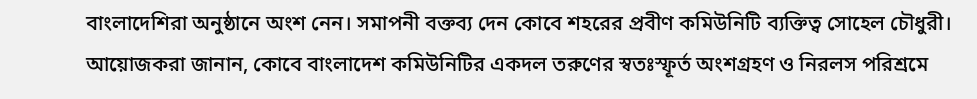বাংলাদেশিরা অনুষ্ঠানে অংশ নেন। সমাপনী বক্তব্য দেন কোবে শহরের প্রবীণ কমিউনিটি ব্যক্তিত্ব সোহেল চৌধুরী।
আয়োজকরা জানান, কোবে বাংলাদেশ কমিউনিটির একদল তরুণের স্বতঃস্ফূর্ত অংশগ্রহণ ও নিরলস পরিশ্রমে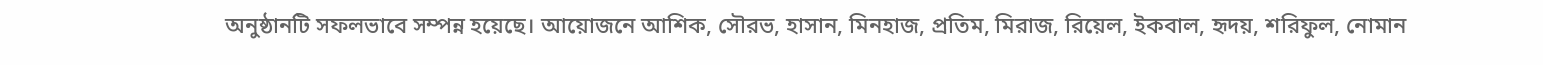অনুষ্ঠানটি সফলভাবে সম্পন্ন হয়েছে। আয়োজনে আশিক, সৌরভ, হাসান, মিনহাজ, প্রতিম, মিরাজ, রিয়েল, ইকবাল, হৃদয়, শরিফুল, নোমান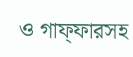ও গাফ্ফারসহ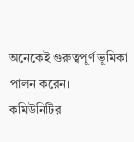অনেকেই গুরুত্বপূর্ণ ভূমিকা পালন করেন।
কমিউনিটির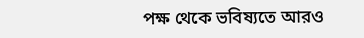পক্ষ থেকে ভবিষ্যতে আরও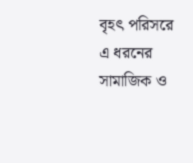বৃহৎ পরিসরে এ ধরনের সামাজিক ও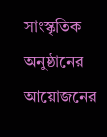সাংস্কৃতিক অনুষ্ঠানের আয়োজনের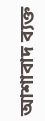আশাবাদ ব্যক্ত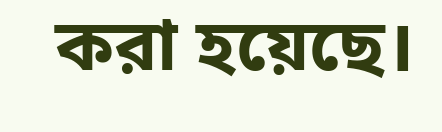করা হয়েছে।